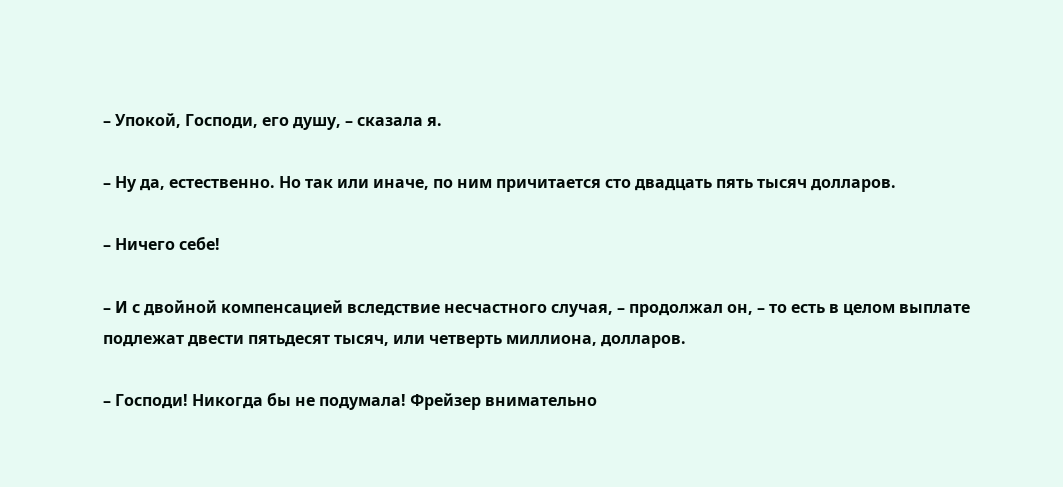– Упокой, Господи, его душу, – сказала я.

– Ну да, естественно. Но так или иначе, по ним причитается сто двадцать пять тысяч долларов.

– Ничего себе!

– И с двойной компенсацией вследствие несчастного случая, – продолжал он, – то есть в целом выплате подлежат двести пятьдесят тысяч, или четверть миллиона, долларов.

– Господи! Никогда бы не подумала! Фрейзер внимательно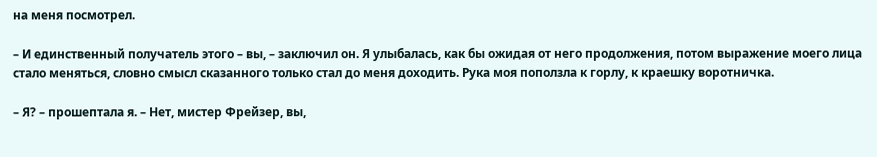на меня посмотрел.

– И единственный получатель этого – вы, – заключил он. Я улыбалась, как бы ожидая от него продолжения, потом выражение моего лица стало меняться, словно смысл сказанного только стал до меня доходить. Рука моя поползла к горлу, к краешку воротничка.

– Я? – прошептала я. – Нет, мистер Фрейзер, вы,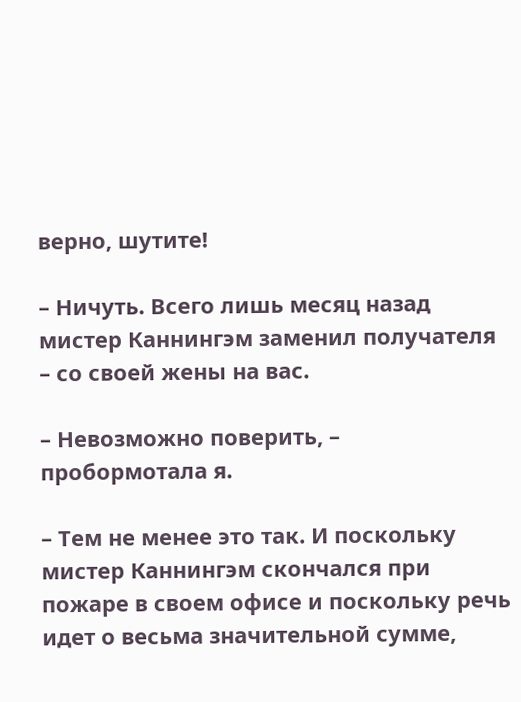верно, шутите!

– Ничуть. Всего лишь месяц назад мистер Каннингэм заменил получателя – со своей жены на вас.

– Невозможно поверить, – пробормотала я.

– Тем не менее это так. И поскольку мистер Каннингэм скончался при пожаре в своем офисе и поскольку речь идет о весьма значительной сумме,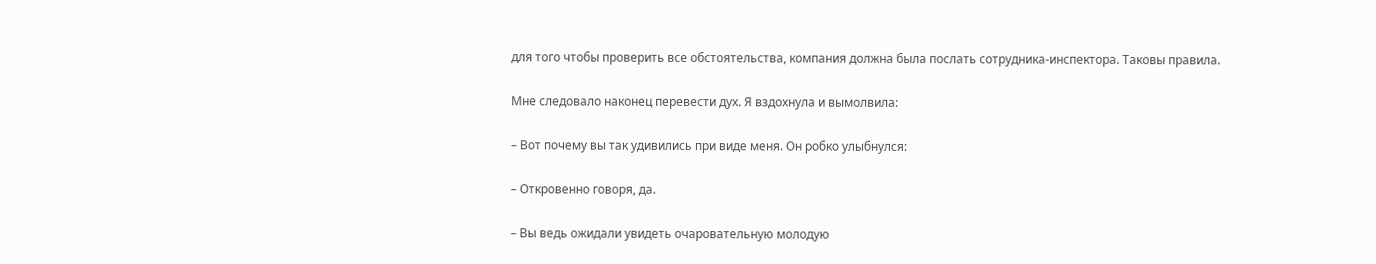для того чтобы проверить все обстоятельства, компания должна была послать сотрудника-инспектора. Таковы правила.

Мне следовало наконец перевести дух. Я вздохнула и вымолвила:

– Вот почему вы так удивились при виде меня. Он робко улыбнулся:

– Откровенно говоря, да.

– Вы ведь ожидали увидеть очаровательную молодую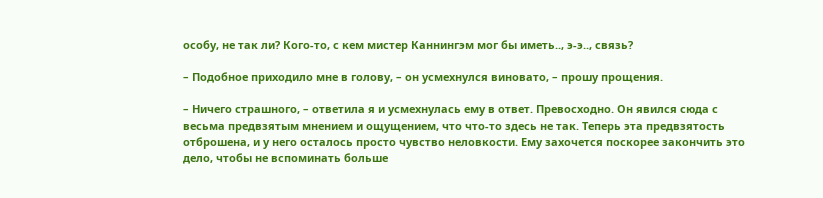особу, не так ли? Кого-то, с кем мистер Каннингэм мог бы иметь.., э-э.., связь?

– Подобное приходило мне в голову, – он усмехнулся виновато, – прошу прощения.

– Ничего страшного, – ответила я и усмехнулась ему в ответ. Превосходно. Он явился сюда с весьма предвзятым мнением и ощущением, что что-то здесь не так. Теперь эта предвзятость отброшена, и у него осталось просто чувство неловкости. Ему захочется поскорее закончить это дело, чтобы не вспоминать больше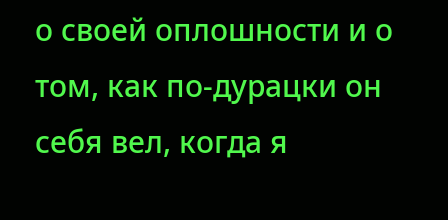о своей оплошности и о том, как по-дурацки он себя вел, когда я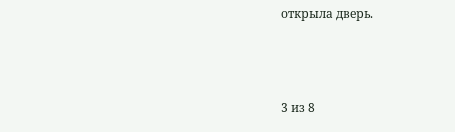открыла дверь.



3 из 8